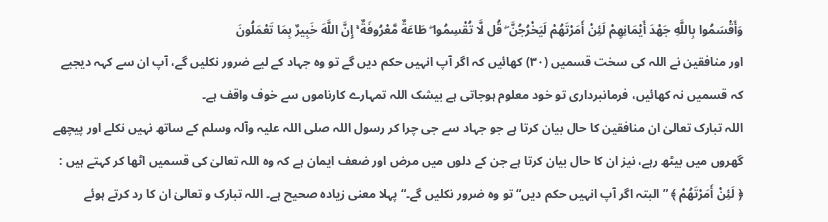وَأَقْسَمُوا بِاللَّهِ جَهْدَ أَيْمَانِهِمْ لَئِنْ أَمَرْتَهُمْ لَيَخْرُجُنَّ ۖ قُل لَّا تُقْسِمُوا ۖ طَاعَةٌ مَّعْرُوفَةٌ ۚ إِنَّ اللَّهَ خَبِيرٌ بِمَا تَعْمَلُونَ
اور منافقین نے اللہ کی سخت قسمیں (٣٠) کھائیں کہ اگر آپ انہیں حکم دیں گے تو وہ جہاد کے لیے ضرور نکلیں گے، آپ ان سے کہہ دیجیے کہ قسمیں نہ کھائیں، فرمانبرداری تو خود معلوم ہوجاتی ہے بیشک اللہ تمہارے کارناموں سے خوف واقف ہے۔
اللہ تبارک تعالیٰ ان منافقین کا حال بیان کرتا ہے جو جہاد سے جی چرا کر رسول اللہ صلی اللہ علیہ وآلہ وسلم کے ساتھ نہیں نکلے اور پیچھے گھروں میں بیٹھ رہے، نیز ان کا حال بیان کرتا ہے جن کے دلوں میں مرض اور ضعف ایمان ہے کہ وہ اللہ تعالیٰ کی قسمیں اٹھا کر کہتے ہیں : ﴿ لَئِنْ أَمَرْتَهُمْ ﴾ ” البتہ اگر آپ انہیں حکم دیں“ تو وہ ضرور نکلیں گے۔“ پہلا معنی زیادہ صحیح ہے۔ اللہ تبارک و تعالیٰ ان کا رد کرتے ہوئے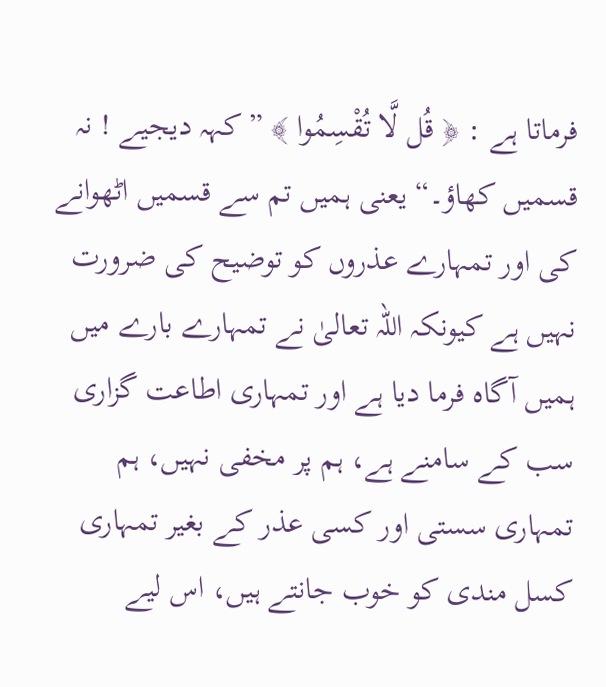فرماتا ہے : ﴿ قُل لَّا تُقْسِمُوا ﴾ ” کہہ دیجیے ! نہ قسمیں کھاؤ۔“ یعنی ہمیں تم سے قسمیں اٹھوانے کی اور تمہارے عذروں کو توضیح کی ضرورت نہیں ہے کیونکہ اللہ تعالیٰ نے تمہارے بارے میں ہمیں آگاہ فرما دیا ہے اور تمہاری اطاعت گزاری سب کے سامنے ہے، ہم پر مخفی نہیں، ہم تمہاری سستی اور کسی عذر کے بغیر تمہاری کسل مندی کو خوب جانتے ہیں، اس لیے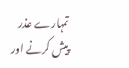تمہارے عذر پیش کرنے اور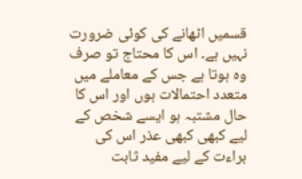قسمیں اٹھانے کی کوئی ضرورت نہیں ہے۔ اس کا محتاج تو صرف وہ ہوتا ہے جس کے معاملے میں متعدد احتمالات ہوں اور اس کا حال مشتبہ ہو ایسے شخص کے لیے کبھی کبھی عذر اس کی براءت کے لیے مفید ثابت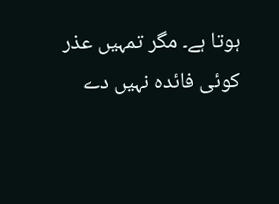ہوتا ہے۔ مگر تمہیں عذر کوئی فائدہ نہیں دے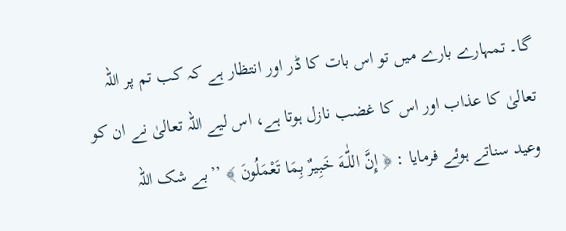گا۔ تمہارے بارے میں تو اس بات کا ڈر اور انتظار ہے کہ کب تم پر اللہ تعالیٰ کا عذاب اور اس کا غضب نازل ہوتا ہے، اس لیے اللہ تعالیٰ نے ان کو وعید سناتے ہوئے فرمایا : ﴿ إِنَّ اللّٰـهَ خَبِيرٌ بِمَا تَعْمَلُونَ ﴾ ’’بے شک اللہ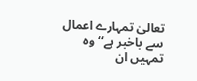تعالیٰ تمہارے اعمال سے باخبر ہے‘‘ وہ تمہیں ان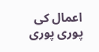اعمال کی پوری پوری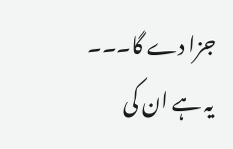جزا دے گا۔۔۔ یہ ہے ان کی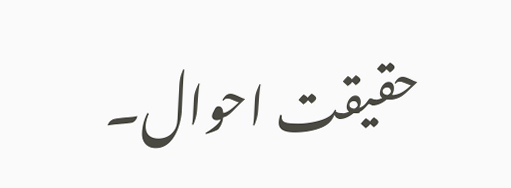حقیقت احوال۔